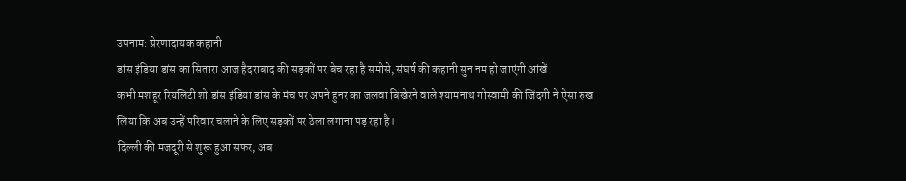उपनाम: प्रेरणादायक कहानी
डांस इंडिया डांस का सितारा आज हैदराबाद की सड़कों पर बेच रहा है समोसे, संघर्ष की कहानी सुन नम हो जाएंगी आंखें
कभी मशहूर रियलिटी शो डांस इंडिया डांस के मंच पर अपने हुनर का जलवा बिखेरने वाले श्यामनाथ गोस्वामी की जिंदगी ने ऐसा रुख लिया कि अब उन्हें परिवार चलाने के लिए सड़कों पर ठेला लगाना पड़ रहा है।
दिल्ली की मजदूरी से शुरू हुआ सफर, अब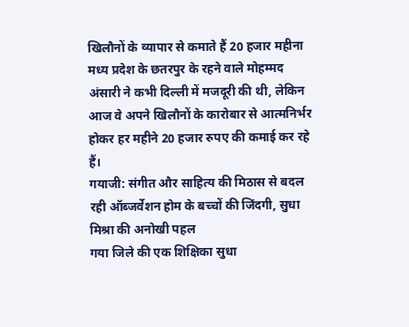खिलौनों के व्यापार से कमाते हैं 20 हजार महीना
मध्य प्रदेश के छतरपुर के रहने वाले मोहम्मद अंसारी ने कभी दिल्ली में मजदूरी की थी, लेकिन आज वे अपने खिलौनों के कारोबार से आत्मनिर्भर होकर हर महीने 20 हजार रुपए की कमाई कर रहे हैं।
गयाजी: संगीत और साहित्य की मिठास से बदल रही ऑब्जर्वेशन होम के बच्चों की जिंदगी, सुधा मिश्रा की अनोखी पहल
गया जिले की एक शिक्षिका सुधा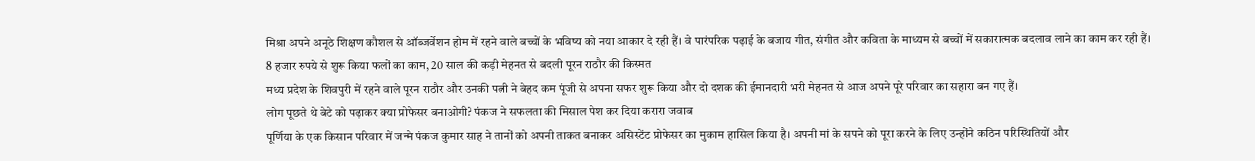मिश्रा अपने अनूठे शिक्षण कौशल से ऑब्जर्वेशन होम में रहने वाले बच्चों के भविष्य को नया आकार दे रही हैं। वे पारंपरिक पढ़ाई के बजाय गीत, संगीत और कविता के माध्यम से बच्चों में सकारात्मक बदलाव लाने का काम कर रही हैं।
8 हजार रुपये से शुरू किया फलों का काम, 20 साल की कड़ी मेहनत से बदली पूरन राठौर की किस्मत
मध्य प्रदेश के शिवपुरी में रहने वाले पूरन राठौर और उनकी पत्नी ने बेहद कम पूंजी से अपना सफर शुरू किया और दो दशक की ईमानदारी भरी मेहनत से आज अपने पूरे परिवार का सहारा बन गए हैं।
लोग पूछते थे बेटे को पढ़ाकर क्या प्रोफेसर बनाओगी? पंकज ने सफलता की मिसाल पेश कर दिया करारा जवाब
पूर्णिया के एक किसान परिवार में जन्मे पंकज कुमार साह ने तानों को अपनी ताकत बनाकर असिस्टेंट प्रोफेसर का मुकाम हासिल किया है। अपनी मां के सपने को पूरा करने के लिए उन्होंने कठिन परिस्थितियों और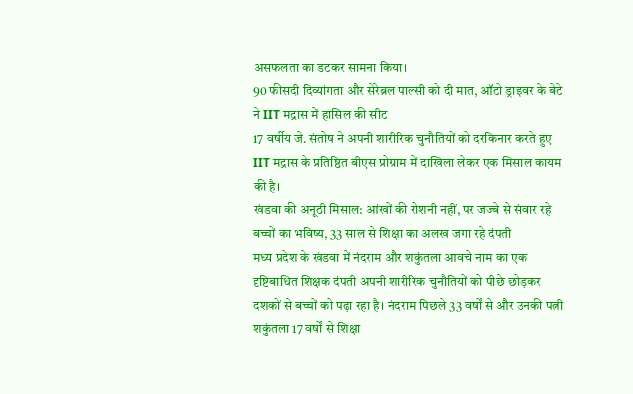असफलता का डटकर सामना किया।
90 फीसदी दिव्यांगता और सेरेब्रल पाल्सी को दी मात, ऑटो ड्राइवर के बेटे ने IIT मद्रास में हासिल की सीट
17 वर्षीय जे. संतोष ने अपनी शारीरिक चुनौतियों को दरकिनार करते हुए IIT मद्रास के प्रतिष्ठित बीएस प्रोग्राम में दाखिला लेकर एक मिसाल कायम की है।
खंडवा की अनूठी मिसाल: आंखों की रोशनी नहीं, पर जज्बे से संवार रहे बच्चों का भविष्य, 33 साल से शिक्षा का अलख जगा रहे दंपती
मध्य प्रदेश के खंडवा में नंदराम और शकुंतला आवचे नाम का एक दृष्टिबाधित शिक्षक दंपती अपनी शारीरिक चुनौतियों को पीछे छोड़कर दशकों से बच्चों को पढ़ा रहा है। नंदराम पिछले 33 वर्षों से और उनकी पत्नी शकुंतला 17 वर्षों से शिक्षा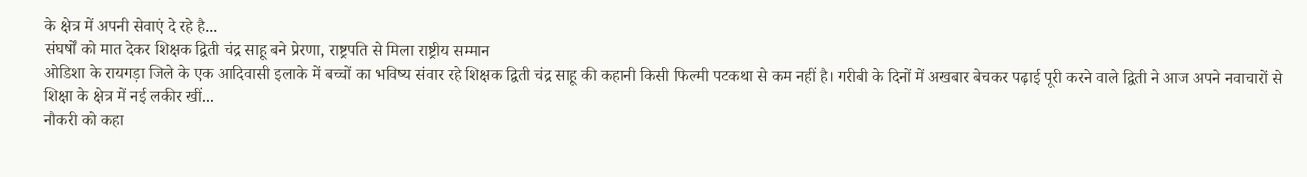के क्षेत्र में अपनी सेवाएं दे रहे है...
संघर्षों को मात देकर शिक्षक द्विती चंद्र साहू बने प्रेरणा, राष्ट्रपति से मिला राष्ट्रीय सम्मान
ओडिशा के रायगड़ा जिले के एक आदिवासी इलाके में बच्चों का भविष्य संवार रहे शिक्षक द्विती चंद्र साहू की कहानी किसी फिल्मी पटकथा से कम नहीं है। गरीबी के दिनों में अखबार बेचकर पढ़ाई पूरी करने वाले द्विती ने आज अपने नवाचारों से शिक्षा के क्षेत्र में नई लकीर खीं...
नौकरी को कहा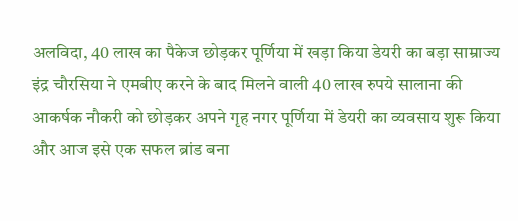अलविदा, 40 लाख का पैकेज छोड़कर पूर्णिया में खड़ा किया डेयरी का बड़ा साम्राज्य
इंद्र चौरसिया ने एमबीए करने के बाद मिलने वाली 40 लाख रुपये सालाना की आकर्षक नौकरी को छोड़कर अपने गृह नगर पूर्णिया में डेयरी का व्यवसाय शुरू किया और आज इसे एक सफल ब्रांड बना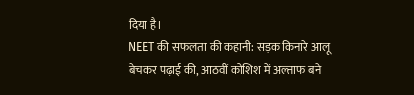दिया है।
NEET की सफलता की कहानी: सड़क किनारे आलू बेचकर पढ़ाई की, आठवीं कोशिश में अल्ताफ बने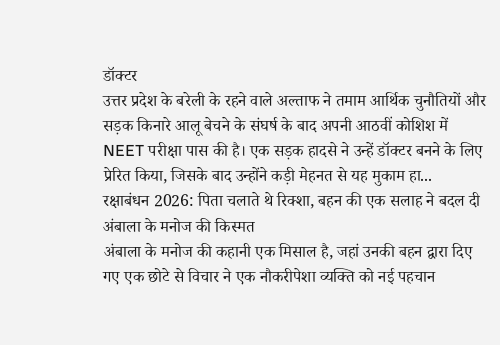डॉक्टर
उत्तर प्रदेश के बरेली के रहने वाले अल्ताफ ने तमाम आर्थिक चुनौतियों और सड़क किनारे आलू बेचने के संघर्ष के बाद अपनी आठवीं कोशिश में NEET परीक्षा पास की है। एक सड़क हादसे ने उन्हें डॉक्टर बनने के लिए प्रेरित किया, जिसके बाद उन्होंने कड़ी मेहनत से यह मुकाम हा...
रक्षाबंधन 2026: पिता चलाते थे रिक्शा, बहन की एक सलाह ने बदल दी अंबाला के मनोज की किस्मत
अंबाला के मनोज की कहानी एक मिसाल है, जहां उनकी बहन द्वारा दिए गए एक छोटे से विचार ने एक नौकरीपेशा व्यक्ति को नई पहचान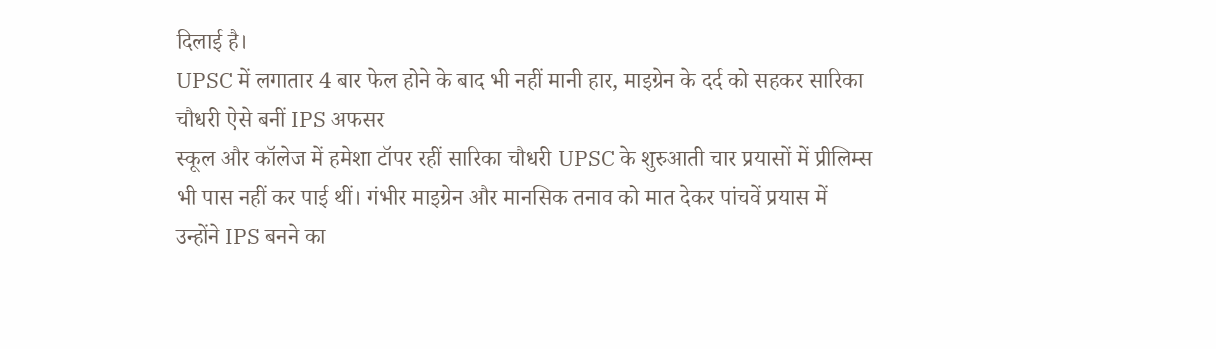दिलाई है।
UPSC में लगातार 4 बार फेल होने के बाद भी नहीं मानी हार, माइग्रेन के दर्द को सहकर सारिका चौधरी ऐसे बनीं IPS अफसर
स्कूल और कॉलेज में हमेशा टॉपर रहीं सारिका चौधरी UPSC के शुरुआती चार प्रयासों में प्रीलिम्स भी पास नहीं कर पाई थीं। गंभीर माइग्रेन और मानसिक तनाव को मात देकर पांचवें प्रयास में उन्होंने IPS बनने का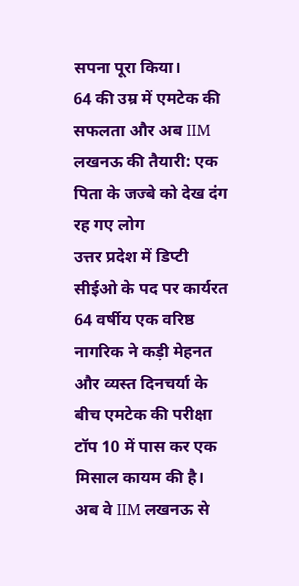सपना पूरा किया।
64 की उम्र में एमटेक की सफलता और अब IIM लखनऊ की तैयारी: एक पिता के जज्बे को देख दंग रह गए लोग
उत्तर प्रदेश में डिप्टी सीईओ के पद पर कार्यरत 64 वर्षीय एक वरिष्ठ नागरिक ने कड़ी मेहनत और व्यस्त दिनचर्या के बीच एमटेक की परीक्षा टॉप 10 में पास कर एक मिसाल कायम की है। अब वे IIM लखनऊ से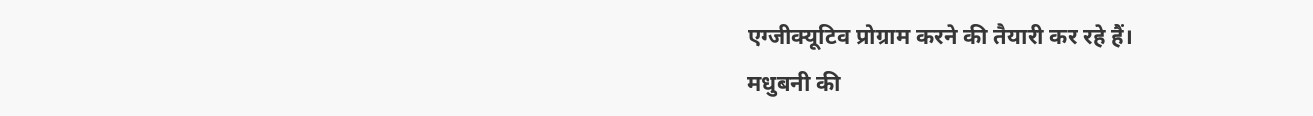एग्जीक्यूटिव प्रोग्राम करने की तैयारी कर रहे हैं।
मधुबनी की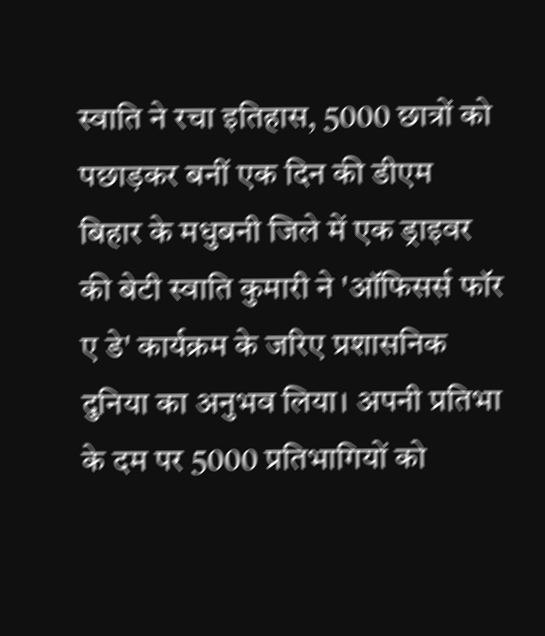स्वाति ने रचा इतिहास, 5000 छात्रों को पछाड़कर बनीं एक दिन की डीएम
बिहार के मधुबनी जिले में एक ड्राइवर की बेटी स्वाति कुमारी ने 'ऑफिसर्स फॉर ए डे' कार्यक्रम के जरिए प्रशासनिक दुनिया का अनुभव लिया। अपनी प्रतिभा के दम पर 5000 प्रतिभागियों को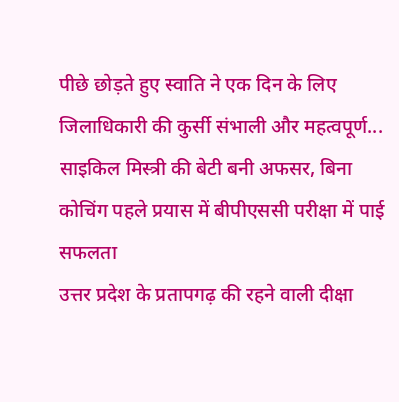पीछे छोड़ते हुए स्वाति ने एक दिन के लिए जिलाधिकारी की कुर्सी संभाली और महत्वपूर्ण...
साइकिल मिस्त्री की बेटी बनी अफसर, बिना कोचिंग पहले प्रयास में बीपीएससी परीक्षा में पाई सफलता
उत्तर प्रदेश के प्रतापगढ़ की रहने वाली दीक्षा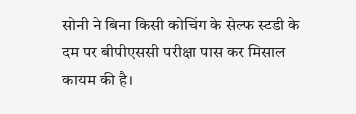सोनी ने बिना किसी कोचिंग के सेल्फ स्टडी के दम पर बीपीएससी परीक्षा पास कर मिसाल कायम की है।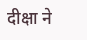दीक्षा ने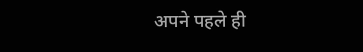अपने पहले ही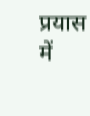प्रयास में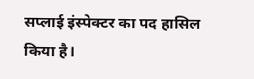सप्लाई इंस्पेक्टर का पद हासिल किया है।